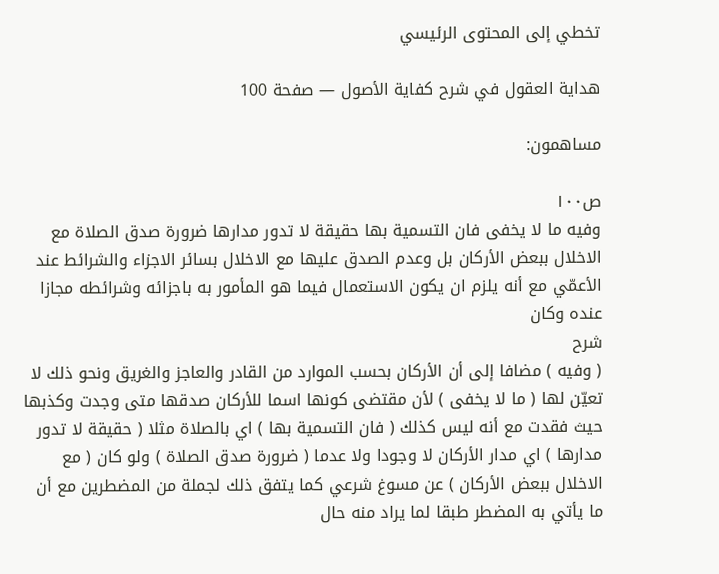تخطي إلى المحتوى الرئيسي

هداية العقول في شرح كفاية الأصول — صفحة 100

مساهمون:

ص١٠٠
وفيه ما لا يخفى فان التسمية بها حقيقة لا تدور مدارها ضرورة صدق الصلاة مع الاخلال ببعض الأركان بل وعدم الصدق عليها مع الاخلال بسائر الاجزاء والشرائط عند الأعمّي مع أنه يلزم ان يكون الاستعمال فيما هو المأمور به باجزائه وشرائطه مجازا عنده وكان
شرح
( وفيه ) مضافا إلى أن الأركان بحسب الموارد من القادر والعاجز والغريق ونحو ذلك لا تعيّن لها ( ما لا يخفى ) لأن مقتضى كونها اسما للأركان صدقها متى وجدت وكذبها حيث فقدت مع أنه ليس كذلك ( فان التسمية بها ) اي بالصلاة مثلا ( حقيقة لا تدور مدارها ) اي مدار الأركان لا وجودا ولا عدما ( ضرورة صدق الصلاة ) ولو كان ( مع الاخلال ببعض الأركان ) عن مسوغ شرعي كما يتفق ذلك لجملة من المضطرين مع أن ما يأتي به المضطر طبقا لما يراد منه حال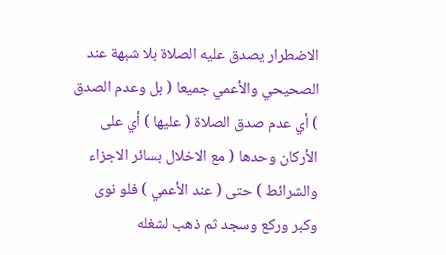الاضطرار يصدق عليه الصلاة بلا شبهة عند الصحيحي والأعمي جميعا ( بل وعدم الصدق ) أي عدم صدق الصلاة ( عليها ) أي على الأركان وحدها ( مع الاخلال بسائر الاجزاء والشرائط ) حتى ( عند الأعمي ) فلو نوى وكبر وركع وسجد ثم ذهب لشغله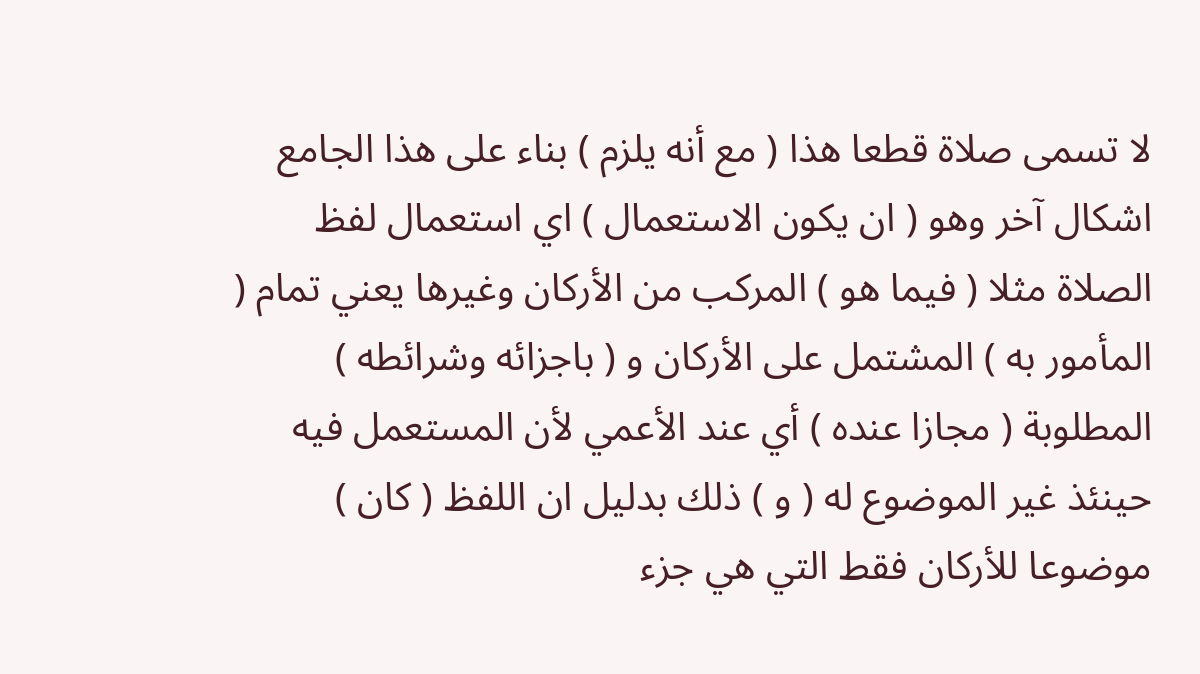لا تسمى صلاة قطعا هذا ( مع أنه يلزم ) بناء على هذا الجامع اشكال آخر وهو ( ان يكون الاستعمال ) اي استعمال لفظ الصلاة مثلا ( فيما هو ) المركب من الأركان وغيرها يعني تمام ( المأمور به ) المشتمل على الأركان و ( باجزائه وشرائطه ) المطلوبة ( مجازا عنده ) أي عند الأعمي لأن المستعمل فيه حينئذ غير الموضوع له ( و ) ذلك بدليل ان اللفظ ( كان ) موضوعا للأركان فقط التي هي جزء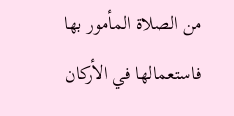من الصلاة المأمور بها فاستعمالها في الأركان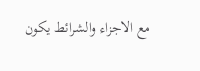مع الاجزاء والشرائط يكون